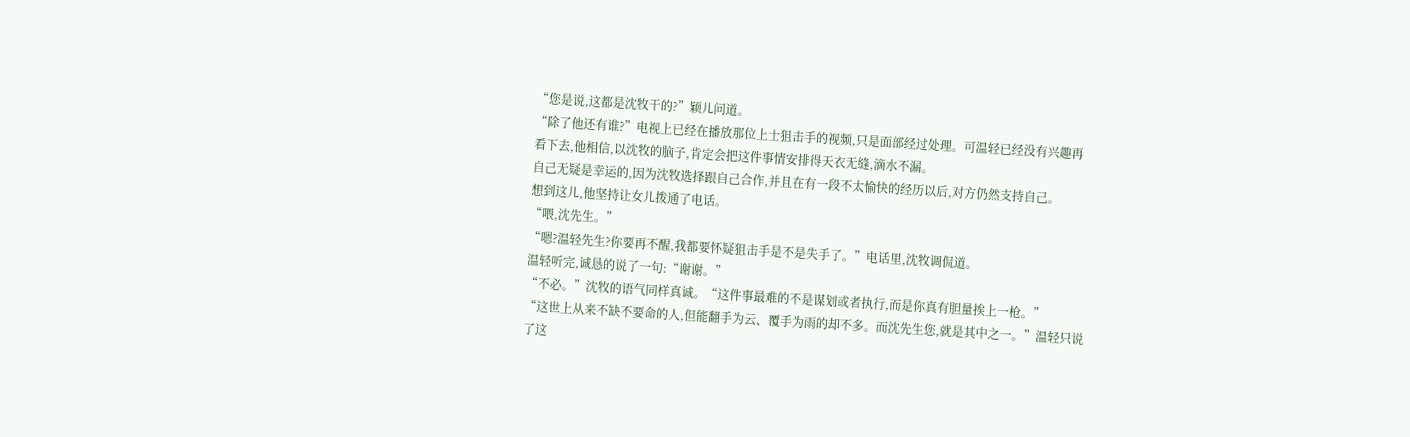“您是说,这都是沈牧干的?”颖儿问道。
“除了他还有谁?”电视上已经在播放那位上士狙击手的视频,只是面部经过处理。可温轻已经没有兴趣再看下去,他相信,以沈牧的脑子,肯定会把这件事情安排得天衣无缝,滴水不漏。
自己无疑是幸运的,因为沈牧选择跟自己合作,并且在有一段不太愉快的经历以后,对方仍然支持自己。
想到这儿,他坚持让女儿拨通了电话。
“喂,沈先生。”
“嗯?温轻先生?你要再不醒,我都要怀疑狙击手是不是失手了。”电话里,沈牧调侃道。
温轻听完,诚恳的说了一句:“谢谢。”
“不必。”沈牧的语气同样真诚。“这件事最难的不是谋划或者执行,而是你真有胆量挨上一枪。”
“这世上从来不缺不要命的人,但能翻手为云、覆手为雨的却不多。而沈先生您,就是其中之一。”温轻只说了这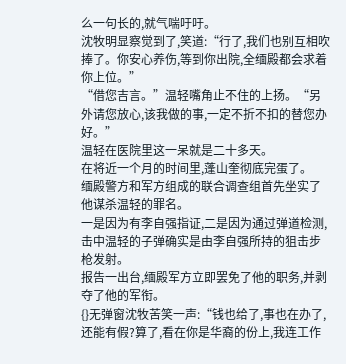么一句长的,就气喘吁吁。
沈牧明显察觉到了,笑道:“行了,我们也别互相吹捧了。你安心养伤,等到你出院,全缅殿都会求着你上位。”
“借您吉言。”温轻嘴角止不住的上扬。“另外请您放心,该我做的事,一定不折不扣的替您办好。”
温轻在医院里这一呆就是二十多天。
在将近一个月的时间里,蓬山奎彻底完蛋了。
缅殿警方和军方组成的联合调查组首先坐实了他谋杀温轻的罪名。
一是因为有李自强指证,二是因为通过弹道检测,击中温轻的子弹确实是由李自强所持的狙击步枪发射。
报告一出台,缅殿军方立即罢免了他的职务,并剥夺了他的军衔。
{}无弹窗沈牧苦笑一声:“钱也给了,事也在办了,还能有假?算了,看在你是华裔的份上,我连工作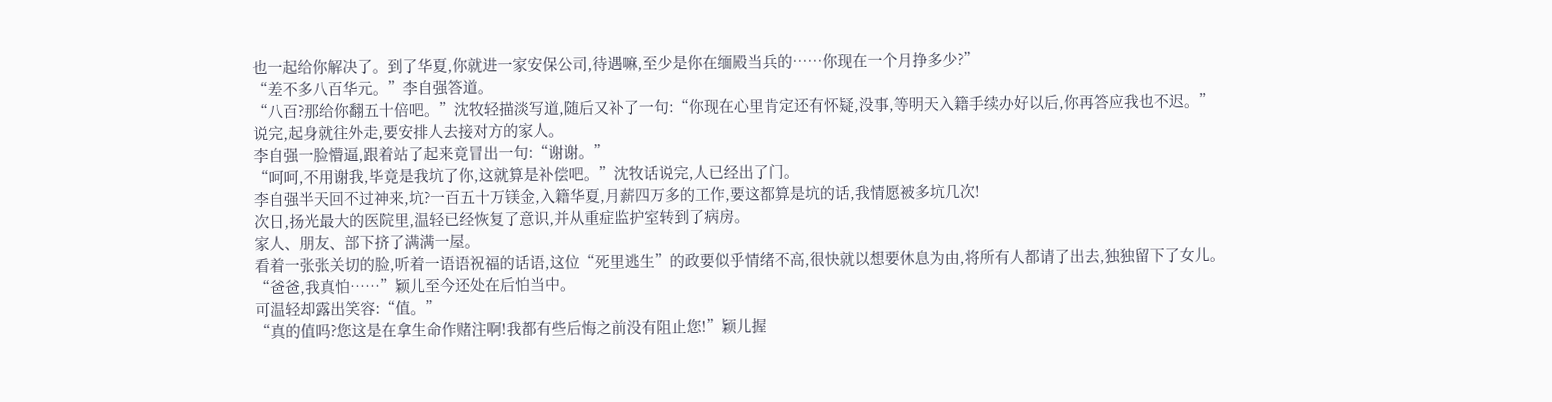也一起给你解决了。到了华夏,你就进一家安保公司,待遇嘛,至少是你在缅殿当兵的……你现在一个月挣多少?”
“差不多八百华元。”李自强答道。
“八百?那给你翻五十倍吧。”沈牧轻描淡写道,随后又补了一句:“你现在心里肯定还有怀疑,没事,等明天入籍手续办好以后,你再答应我也不迟。”
说完,起身就往外走,要安排人去接对方的家人。
李自强一脸懵逼,跟着站了起来竟冒出一句:“谢谢。”
“呵呵,不用谢我,毕竟是我坑了你,这就算是补偿吧。”沈牧话说完,人已经出了门。
李自强半天回不过神来,坑?一百五十万镁金,入籍华夏,月薪四万多的工作,要这都算是坑的话,我情愿被多坑几次!
次日,扬光最大的医院里,温轻已经恢复了意识,并从重症监护室转到了病房。
家人、朋友、部下挤了满满一屋。
看着一张张关切的脸,听着一语语祝福的话语,这位“死里逃生”的政要似乎情绪不高,很快就以想要休息为由,将所有人都请了出去,独独留下了女儿。
“爸爸,我真怕……”颖儿至今还处在后怕当中。
可温轻却露出笑容:“值。”
“真的值吗?您这是在拿生命作赌注啊!我都有些后悔之前没有阻止您!”颖儿握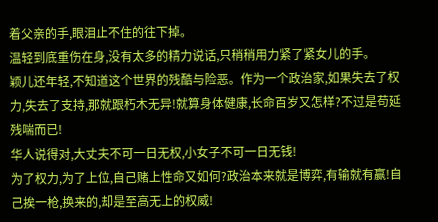着父亲的手,眼泪止不住的往下掉。
温轻到底重伤在身,没有太多的精力说话,只稍稍用力紧了紧女儿的手。
颖儿还年轻,不知道这个世界的残酷与险恶。作为一个政治家,如果失去了权力,失去了支持,那就跟朽木无异!就算身体健康,长命百岁又怎样?不过是苟延残喘而已!
华人说得对,大丈夫不可一日无权,小女子不可一日无钱!
为了权力,为了上位,自己赌上性命又如何?政治本来就是博弈,有输就有赢!自己挨一枪,换来的,却是至高无上的权威!